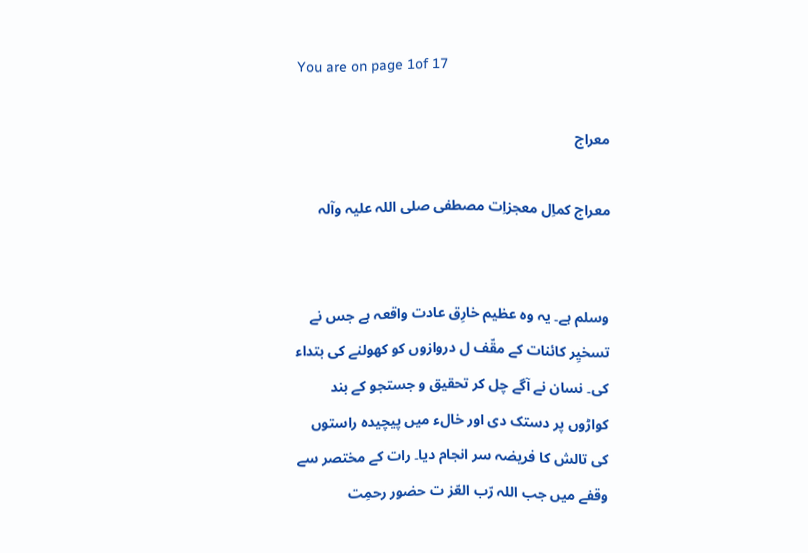You are on page 1of 17

معراج

معراج کماِل معجزاِت مصطفی صلی اللہ علیہ وآلہ


وسلم ہے۔ یہ وہ عظیم خارِق عادت واقعہ ہے جس نے
تسخیِر کائنات کے مقّف ل دروازوں کو کھولنے کی بتداء
کی۔ نسان نے آگے چل کر تحقیق و جستجو کے بند
کواڑوں پر دستک دی اور خالء میں پیچیدہ راستوں
کی تالش کا فریضہ سر انجام دیا۔ رات کے مختصر سے
وقفے میں جب اللہ رّب العّز ت حضور رحمِت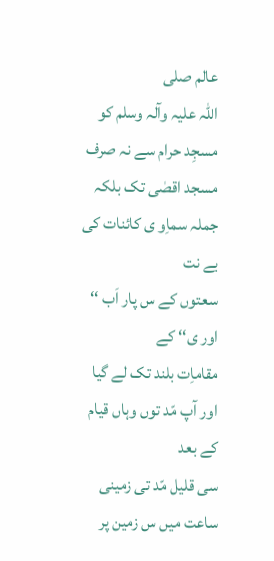عالم صلی
اللہ علیہ وآلہ وسلم کو مسجِد حرام سے نہ صرف
مسجد اقصٰی تک بلکہ جملہ سماِو ی کائنات کی بے نت
سعتوں کے س پار اَب ‘‘ اور ى‘‘ کے
مقاماِت بلند تک لے گیا اور آپ مّد توں وہاں قیام کے بعد
سی قلیل مّد تی زمینی ساعت میں س زمین پر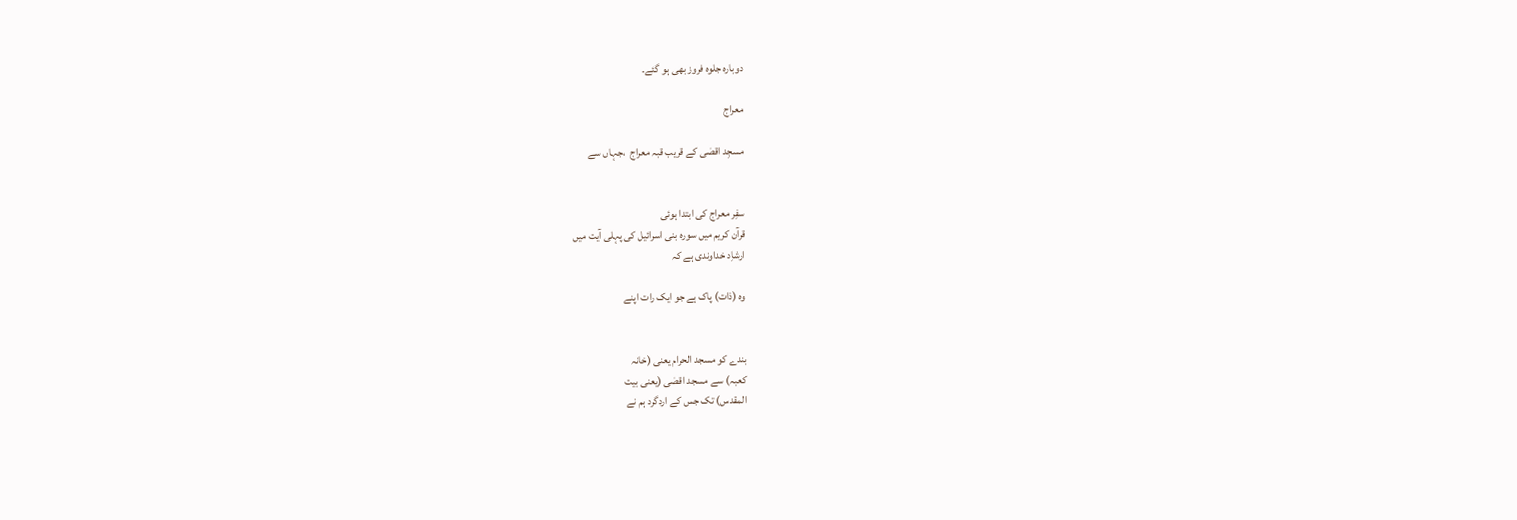دوبارہ جلوہ فروز بھی ہو گئے۔

معراج

مسجِد اقصٰی کے قریب قبہ معراج  ،جہاں سے


سفِر معراج کی ابتدا ہوئی
قرآن کریم میں سورہ بنی اسرائیل کی پہلی آیت میں
ارشاِد خداوندی ہے کہ

وہ (ذات) پاک ہے جو ایک رات اپنے


بندے کو مسجد الحرام یعنی (خانہ
کعبہ) سے مسجد اقصٰی (یعنی بیت
المقدس) تک جس کے اردگرد ہم نے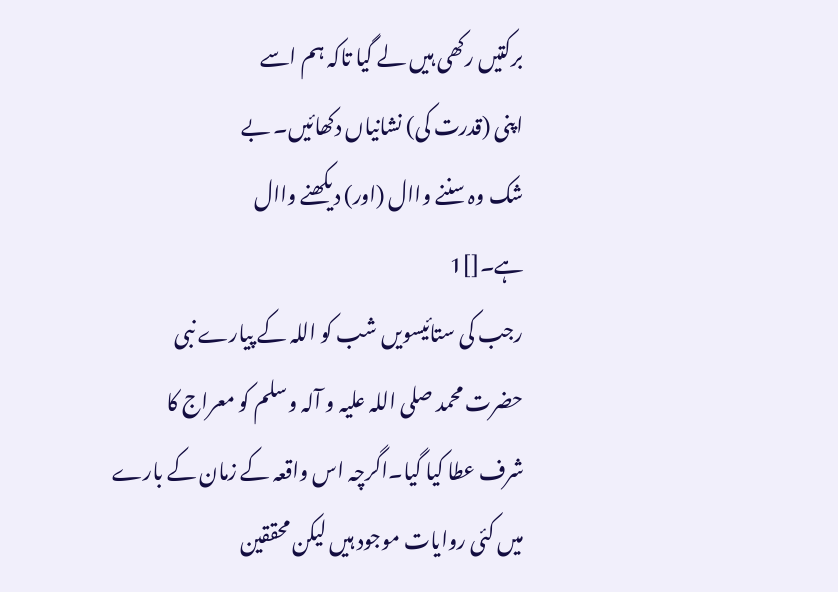برکتیں رکھی ہیں لے گیا تاکہ ہم اسے
اپنی (قدرت کی) نشانیاں دکھائیں۔ بے
شک وہ سننے واال (اور) دیکھنے واال
ہے۔[]1
رجب کی ستائیسویں شب کو اللہ کے پیارے نبی
حضرت محمد صلی اللہ علیہ و آلہ وسلم کو معراج کا
شرف عطا کیا گیا۔اگرچہ اس واقعہ کے زمان کے بارے
میں کئی روایات موجود ہیں لیکن محققین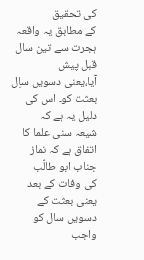کی تحقیق
کے مطابق یہ واقعہ ہجرت سے تین سال قبل پیش
آیا،یعنی دسویں ساِل بعثت کو۔ اس کی دلیل یہ ہے کہ
شیعہ سنی علما کا اتفاق ہے کہ نماز جناب ابو طالؑب
کی وفات کے بعد یعنی بعثت کے دسویں سال کو
واجب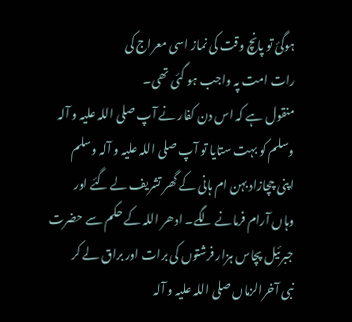ہوگئ تو پانچ وقت کی نماز اسی معراج کی
رات امت پہ واجب ہو گئی تھی۔
منقول ہے کہ اس دن کفار نے آپ صلی اللہ علیہ و آلہ
وسلم کو بہت ستایا تو آپ صلی اللہ علیہ و آلہ وسلم
اپنی چچازاد بہن ام ہانی کے گھر تشریف لے گئے اور
وہاں آرام فرمانے لگے۔ ادھر اللہ کے حکم سے حضرت
جبرئیل پچاس ہزار فرشتوں کی برات اور براق لے کر
نبی آخرالزماں صلی اللہ علیہ و آلہ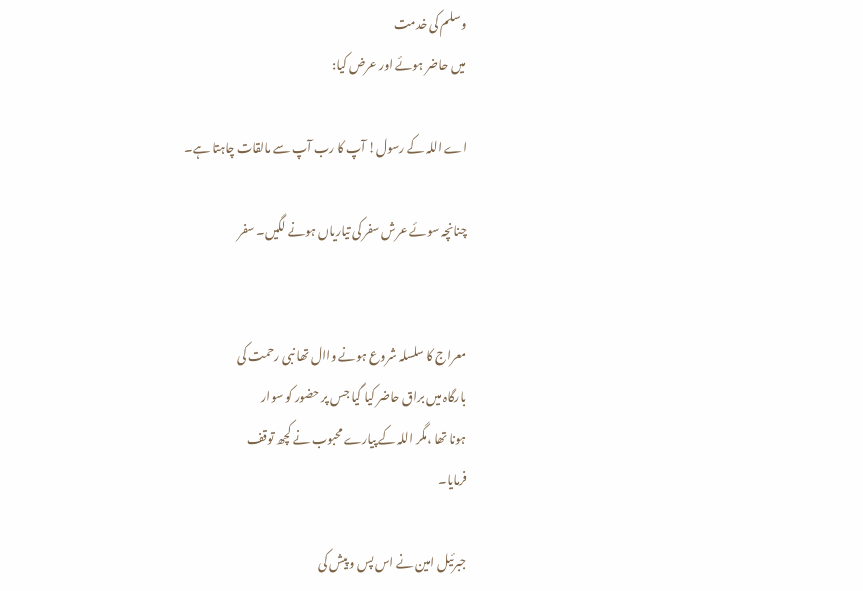وسلم کی خدمت
میں حاضر ہوئے اور عرض کیا:

اے اللہ کے رسول! آپ کا رب آپ سے مالقات چاہتا ہے۔

چنانچہ سوئے عرش سفر کی تیاریاں ہونے لگیں۔ سفر


معراج کا سلسلہ شروع ہونے واال تھا نبی رحمت کی
بارگاہ میں براق حاضر کیا گیا جس پر حضور کو سوار
ہونا تھا ،مگر اللہ کے پیارے محبوب نے کچھ توقف
فرمایا۔

جبرئیل امین نے اس پس و پیش کی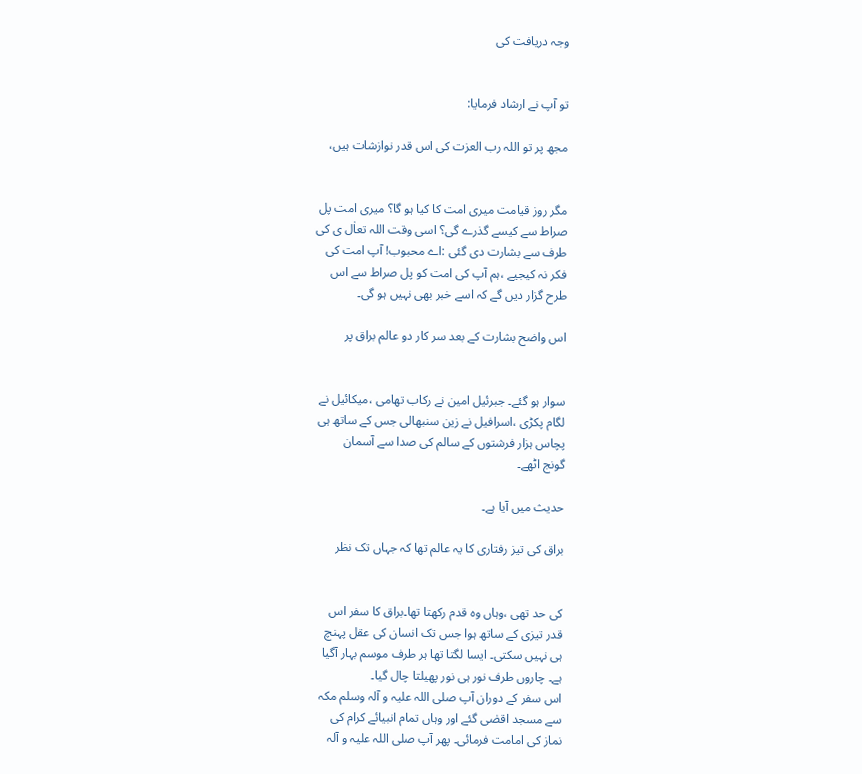وجہ دریافت کی


تو آپ نے ارشاد فرمایا:

مجھ پر تو اللہ رب العزت کی اس قدر نوازشات ہیں،


مگر روز قیامت میری امت کا کیا ہو گا؟ میری امت پل
صراط سے کیسے گذرے گی؟ اسی وقت اللہ تعاٰل ی کی
طرف سے بشارت دی گئی :اے محبوب! آپ امت کی
فکر نہ کیجیے ،ہم آپ کی امت کو پل صراط سے اس
طرح گزار دیں گے کہ اسے خبر بھی نہیں ہو گی۔

اس واضح بشارت کے بعد سر کار دو عالم براق پر


سوار ہو گئے۔ جبرئیل امین نے رکاب تھامی ،میکائیل نے
لگام پکڑی ،اسرافیل نے زین سنبھالی جس کے ساتھ ہی
پچاس ہزار فرشتوں کے سالم کی صدا سے آسمان
گونج اٹھے۔

حدیث میں آیا ہے۔

براق کی تیز رفتاری کا یہ عالم تھا کہ جہاں تک نظر


کی حد تھی ،وہاں وہ قدم رکھتا تھا۔براق کا سفر اس
قدر تیزی کے ساتھ ہوا جس تک انسان کی عقل پہنچ
ہی نہیں سکتی۔ ایسا لگتا تھا ہر طرف موسم بہار آگیا
ہے۔ چاروں طرف نور ہی نور پھیلتا چال گیا۔
اس سفر کے دوران آپ صلی اللہ علیہ و آلہ وسلم مکہ
سے مسجد اقصٰی گئے اور وہاں تمام انبیائے کرام کی
نماز کی امامت فرمائی۔ پھر آپ صلی اللہ علیہ و آلہ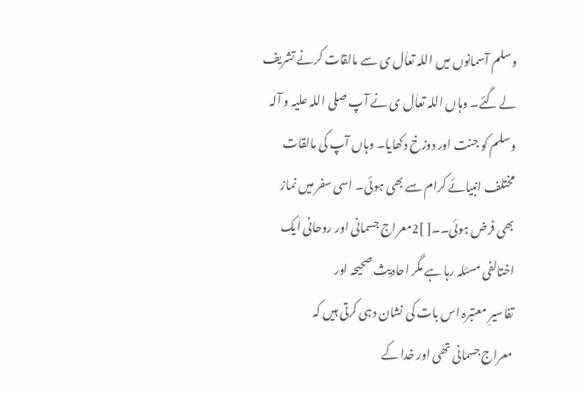وسلم آسمانوں میں اللہ تعاٰل ی سے مالقات کرنے تشریف
لے گئے۔ وہاں اللہ تعاٰل ی نے آپ صلی اللہ علیہ و آلہ
وسلم کو جنت اور دوزخ دکھایا۔ وہاں آپ کی مالقات
مختلف انبیائے کرام سے بھی ہوئی۔ اسی سفر میں نماز
بھی فرض ہوئی۔۔[ ]2معراج جسمانی اور روحانی ایک
اختالفی مسئلہ رہا ہے مگر احادیِث صحیحہ اور
تفاسیرِ معتبرہ اس بات کی نشان دہی کرتی ہیں کہ
معراج جسمانی تھی اور خدا کے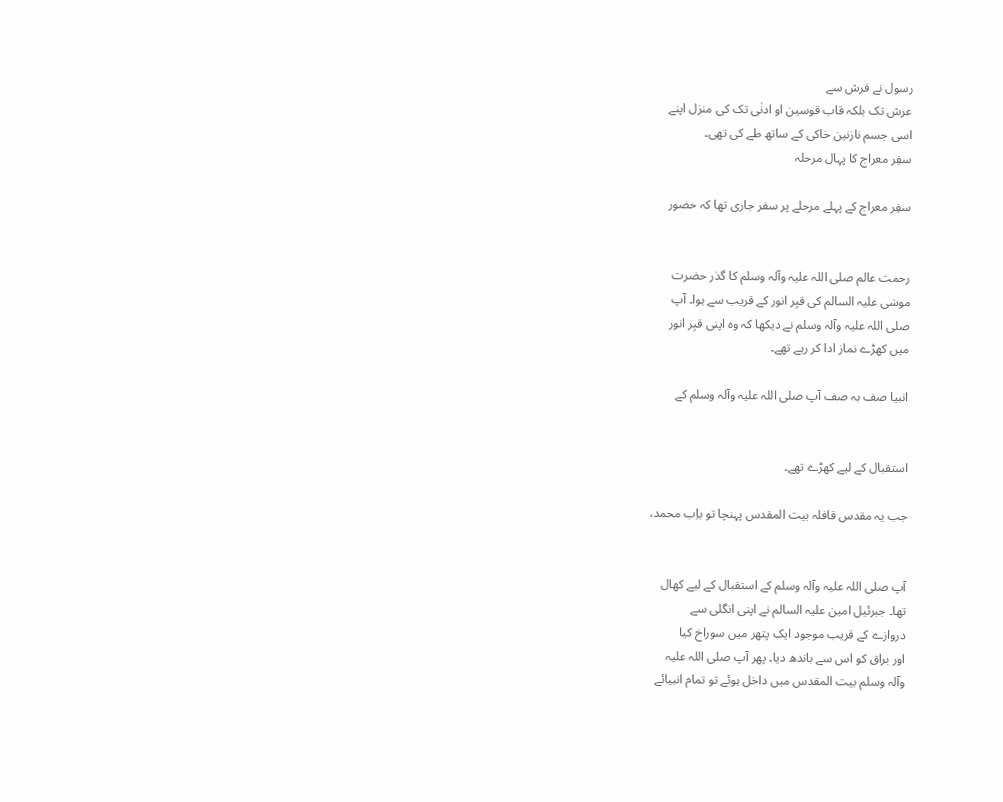رسول نے فرش سے
عرش تک بلکہ قاب قوسین او ادنٰی تک کی منزل اپنے
اسی جسم نازنین خاکی کے ساتھ طے کی تھی۔
سفِر معراج کا پہال مرحلہ

سفِر معراج کے پہلے مرحلے پر سفر جاری تھا کہ حضور


رحمت عالم صلی اللہ علیہ وآلہ وسلم کا گذر حضرت
موسٰی علیہ السالم کی قبِر انور کے قریب سے ہوا۔ آپ
صلی اللہ علیہ وآلہ وسلم نے دیکھا کہ وہ اپنی قبِر انور
میں کھڑے نماز ادا کر رہے تھے۔

انبیا صف بہ صف آپ صلی اللہ علیہ وآلہ وسلم کے


استقبال کے لیے کھڑے تھے۔

جب یہ مقدس قافلہ بیت المقدس پہنچا تو باِب محمد،


آپ صلی اللہ علیہ وآلہ وسلم کے استقبال کے لیے کھال
تھا۔ جبرئیل امین علیہ السالم نے اپنی انگلی سے
دروازے کے قریب موجود ایک پتھر میں سوراخ کیا
اور براق کو اس سے باندھ دیا۔ پھر آپ صلی اللہ علیہ
وآلہ وسلم بیت المقدس میں داخل ہوئے تو تمام انبیائے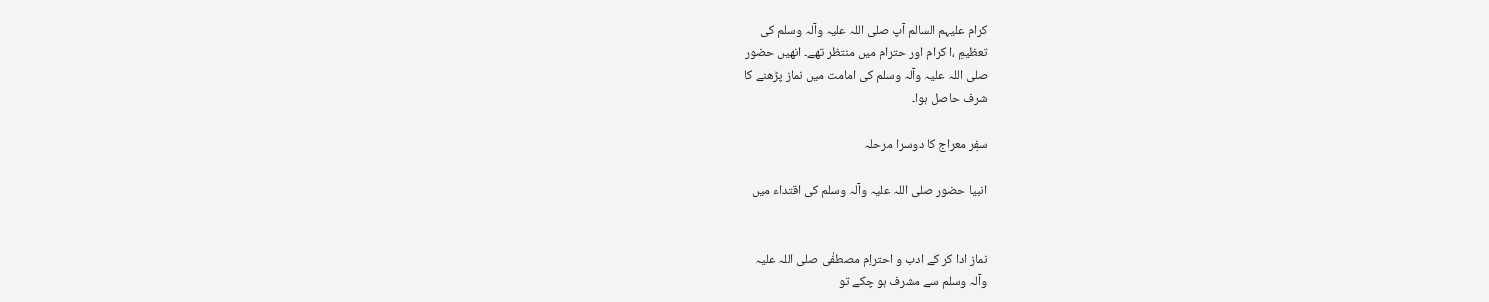کرام علیہم السالم آپ صلی اللہ علیہ وآلہ وسلم کی
تعظیمِ ،ا کرام اور حترام میں منتظر تھے۔ انھیں حضور
صلی اللہ علیہ وآلہ وسلم کی امامت میں نماز پڑھنے کا
شرف حاصل ہوا۔

سفِر معراج کا دوسرا مرحلہ

انبیا حضور صلی اللہ علیہ وآلہ وسلم کی اقتداء میں


نماز ادا کر کے ادب و احتراِم مصطفٰی صلی اللہ علیہ
وآلہ وسلم سے مشرف ہو چکے تو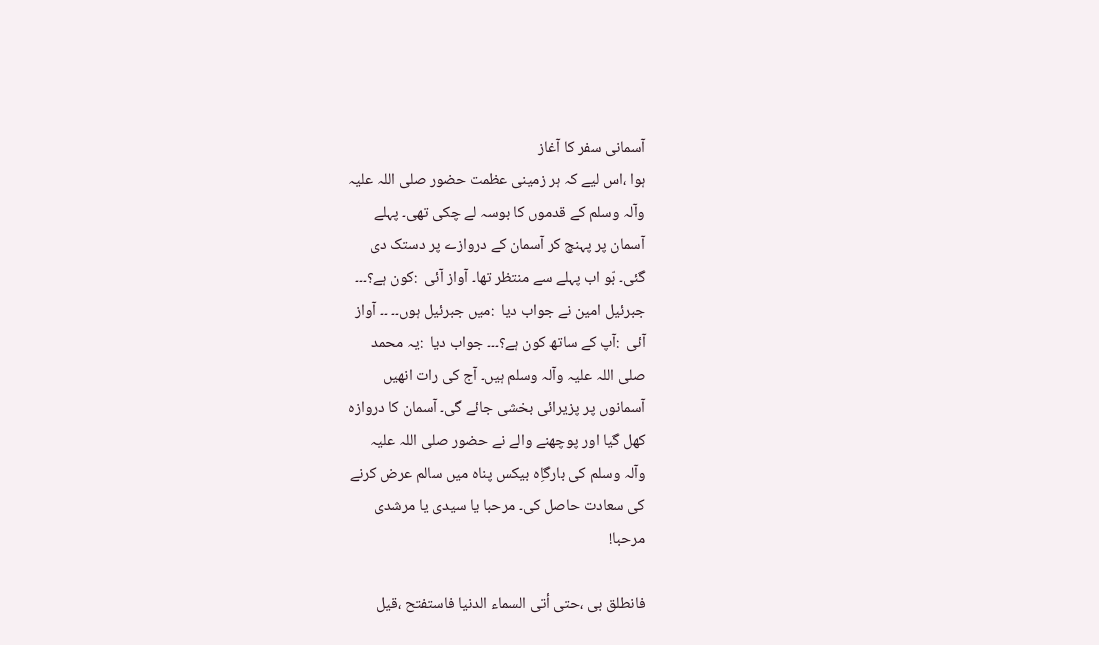آسمانی سفر کا آغاز
ہوا ،اس لیے کہ ہر زمینی عظمت حضور صلی اللہ علیہ
وآلہ وسلم کے قدموں کا بوسہ لے چکی تھی۔ پہلے
آسمان پر پہنچ کر آسمان کے دروازے پر دستک دی
گئی۔ بّو اب پہلے سے منتظر تھا۔ آواز آئی  :کون ہے؟۔۔۔
جبرئیل امین نے جواب دیا  :میں جبرئیل ہوں۔۔ ۔۔ آواز
آئی  :آپ کے ساتھ کون ہے؟۔۔۔ جواب دیا  :یہ محمد
صلی اللہ علیہ وآلہ وسلم ہیں۔ آج کی رات انھیں
آسمانوں پر پزیرائی بخشی جائے گی۔ آسمان کا دروازہ
کھل گیا اور پوچھنے والے نے حضور صلی اللہ علیہ
وآلہ وسلم کی بارگاِہ بیکس پناہ میں سالم عرض کرنے
کی سعادت حاصل کی۔ مرحبا یا سیدی یا مرشدی
مرحبا!

فانطلق بی ،حتی أتی السماء الدنيا فاستفتح ،قيل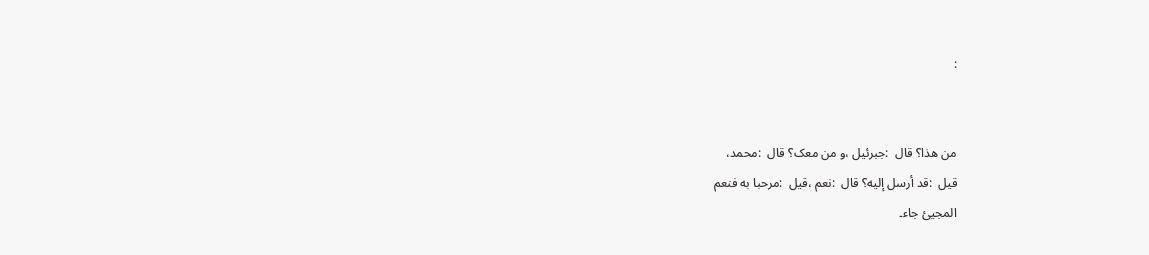:


من هذا؟ قال  :جبرئيل ،و من معک؟ قال  :محمد،
قيل  :قد أرسل إليه؟ قال  :نعم ،قيل  :مرحبا به فنعم
المجيئ جاء۔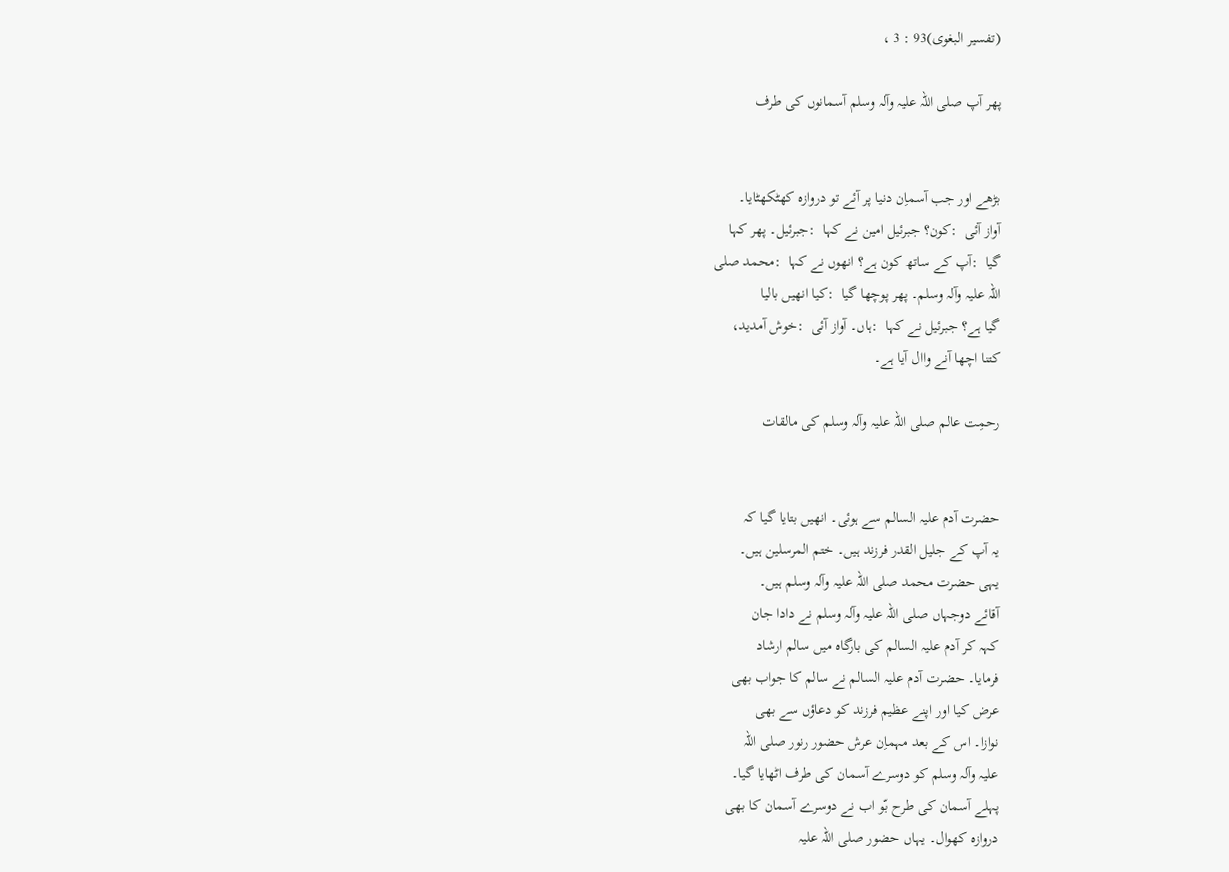(تفسير البغوی)93 : 3 ،

پھر آپ صلی اللہ علیہ وآلہ وسلم آسمانوں کی طرف


بڑھے اور جب آسماِن دنیا پر آئے تو دروازہ کھٹکھٹایا۔
آواز آئی  :کون؟ جبرئیل امین نے کہا  :جبرئیل۔ پھر کہا
گیا  :آپ کے ساتھ کون ہے؟ انھوں نے کہا  :محمد صلی
اللہ علیہ وآلہ وسلم۔ پھر پوچھا گیا  :کیا انھیں بالیا
گیا ہے؟ جبرئیل نے کہا  :ہاں۔ آواز آئی  :خوش آمدید،
کتنا اچھا آنے واال آیا ہے۔

رحمِت عالم صلی اللہ علیہ وآلہ وسلم کی مالقات


حضرت آدم علیہ السالم سے ہوئی۔ انھیں بتایا گیا کہ
یہ آپ کے جلیل القدر فرزند ہیں۔ ختم المرسلین ہیں۔
یہی حضرت محمد صلی اللہ علیہ وآلہ وسلم ہیں۔
آقائے دوجہاں صلی اللہ علیہ وآلہ وسلم نے دادا جان
کہہ کر آدم علیہ السالم کی بارگاہ میں سالم ارشاد
فرمایا۔ حضرت آدم علیہ السالم نے سالم کا جواب بھی
عرض کیا اور اپنے عظیم فرزند کو دعاؤں سے بھی
نوازا۔ اس کے بعد مہماِن عرش حضور رنور صلی اللہ
علیہ وآلہ وسلم کو دوسرے آسمان کی طرف اٹھایا گیا۔
پہلے آسمان کی طرح بّو اب نے دوسرے آسمان کا بھی
دروازہ کھوال۔ یہاں حضور صلی اللہ علیہ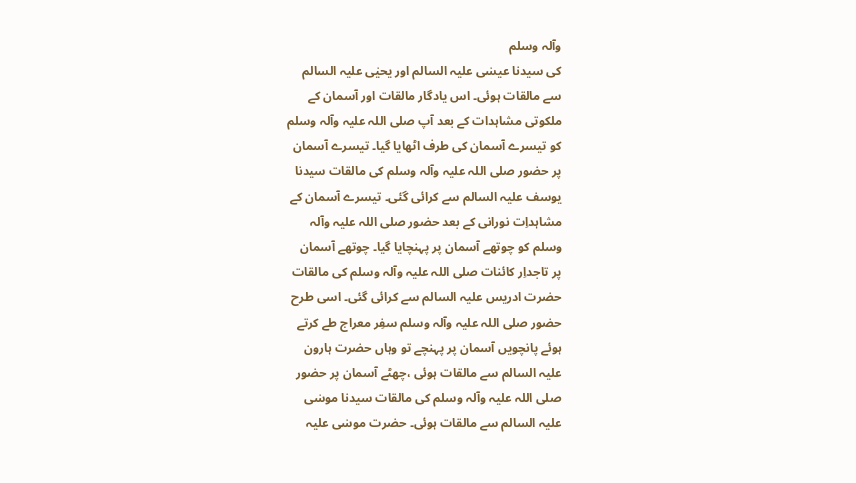وآلہ وسلم
کی سیدنا عیسٰی علیہ السالم اور یحیٰی علیہ السالم
سے مالقات ہوئی۔ اس یادگار مالقات اور آسمان کے
ملکوتی مشاہدات کے بعد آپ صلی اللہ علیہ وآلہ وسلم
کو تیسرے آسمان کی طرف اٹھایا گیا۔ تیسرے آسمان
پر حضور صلی اللہ علیہ وآلہ وسلم کی مالقات سیدنا
یوسف علیہ السالم سے کرائی گئی۔ تیسرے آسمان کے
مشاہداِت نورانی کے بعد حضور صلی اللہ علیہ وآلہ
وسلم کو چوتھے آسمان پر پہنچایا گیا۔ چوتھے آسمان
پر تاجداِر کائنات صلی اللہ علیہ وآلہ وسلم کی مالقات
حضرت ادریس علیہ السالم سے کرائی گئی۔ اسی طرح
حضور صلی اللہ علیہ وآلہ وسلم سفِر معراج طے کرتے
ہوئے پانچویں آسمان پر پہنچے تو وہاں حضرت ہارون
علیہ السالم سے مالقات ہوئی ،چھٹے آسمان پر حضور
صلی اللہ علیہ وآلہ وسلم کی مالقات سیدنا موسٰی
علیہ السالم سے مالقات ہوئی۔ حضرت موسٰی علیہ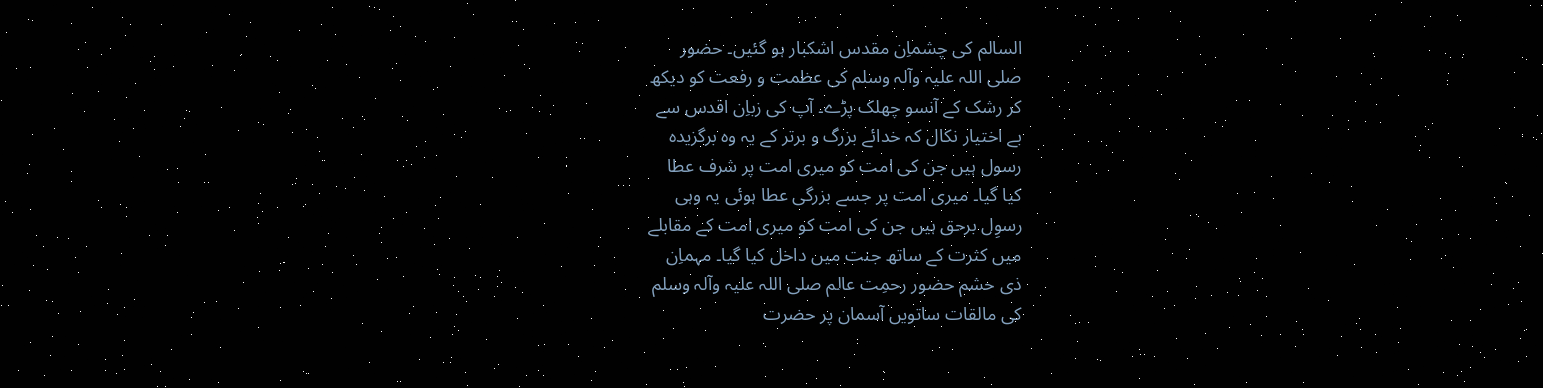السالم کی چشماِن مقدس اشکبار ہو گئیں۔ حضور
صلی اللہ علیہ وآلہ وسلم کی عظمت و رفعت کو دیکھ
کر رشک کے آنسو چھلک پڑے۔ آپ کی زباِن اقدس سے
بے اختیار نکال کہ خدائے بزرگ و برتر کے یہ وہ برگزیدہ
رسول ہیں جن کی امت کو میری امت پر شرف عطا
کیا گیا۔ میری امت پر جسے بزرگی عطا ہوئی یہ وہی
رسوِل برحق ہیں جن کی امت کو میری امت کے مقابلے
میں کثرت کے ساتھ جنت میں داخل کیا گیا۔ مہماِن
ذی حشم حضور رحمِت عالم صلی اللہ علیہ وآلہ وسلم
کی مالقات ساتویں آسمان پر حضرت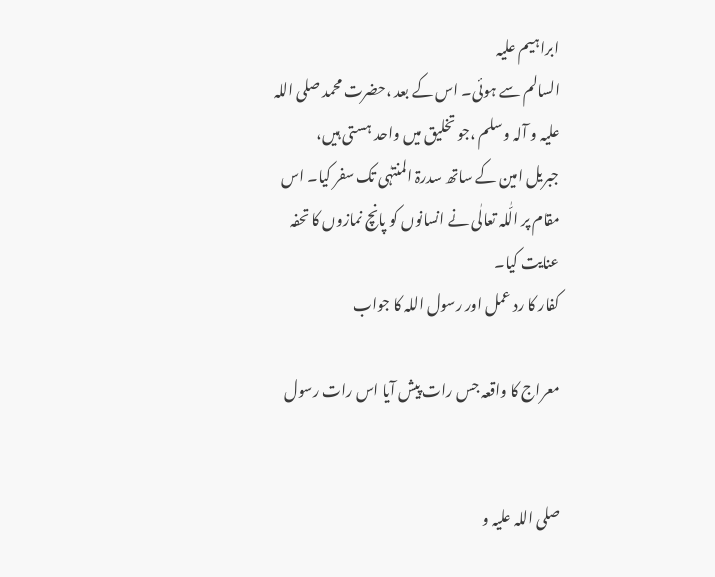ابراہیم علیہ
السالم سے ہوئی۔ اس کے بعد ،حضرت محمد صلی اللہ
علیہ و آلہ وسلم ،جو تخلیق میں واحد ہستی ہیں،
جبریل امین کے ساتھ سدرۃ المنتہٰی تک سفر کیا۔ اس
مقام پر الّٰلہ تعالٰی نے انسانوں کو پانچ نمازوں کا تحفہ
عنایت کیا۔
کفار کا رد عمل اور رسول اللہ کا جواب

معراج کا واقعہ جس رات پیش آیا اس رات رسول


صلی اللہ علیہ و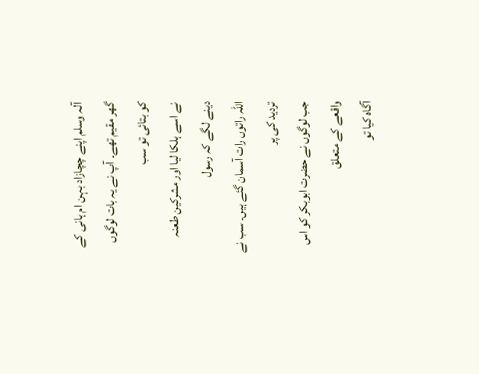آلہ وسلم اپنے چچازاد بہن ام ہانی کے
گھر مقیم تھے۔ آپ نے یہ بات لوگوں کو بتائی تو سب
نے اسے ہلکا لیا اور مشرکین طعنہ دینے لگے کہ رسول
اللہ راتوں رات آسمان گئے ہیں۔ سب نے تردید کی پر
جب لوگوں نے حضرت ابوبکر کو اس واقعے کے متعلق
آگاہ کیا تو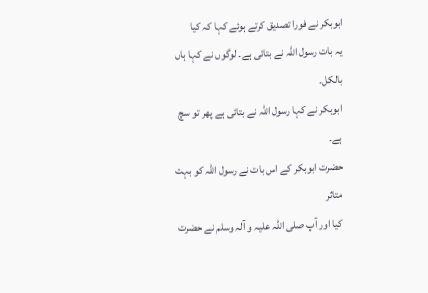ابوبکر نے فورا تصدیق کرتے ہوئے کہا کہ کیا
یہ بات رسول اللہ نے بتائی ہے۔ لوگوں نے کہا ہاں بالکل۔
ابوبکر نے کہا رسول اللہ نے بتائی ہے پھر تو سچ ہے۔
حضرت ابوبکر کے اس بات نے رسول اللہ کو بہت متاثر
کیا اور آپ صلی اللہ علیہ و آلہ وسلم نے حضرت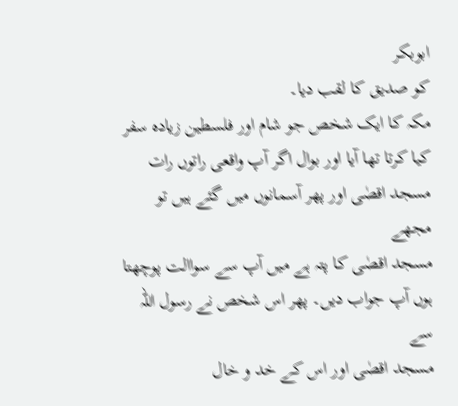ابوبکر
کو صدیق کا لقب دیا۔
مکہ کا ایک شخص جو شام اور فلسطین زیادہ سفر
کیا کرتا تھا آیا اور بوال اگر آپ واقعی راتوں رات
مسجد اقصٰی اور پھر آسمانوں میں گئے ہیں تو مجھے
مسجد اقصٰی کا پتہ ہے میں آپ سے سواالت پوچھتا
ہوں آپ جواب دیں۔ پھر اس شخص نے رسول اللہ سے
مسجد اقصٰی اور اس کے خد و خال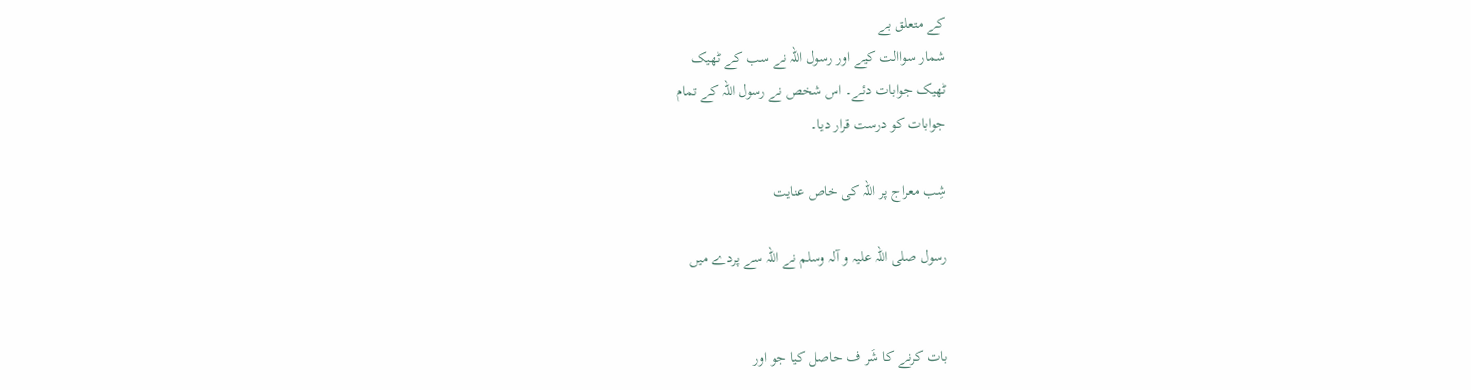کے متعلق بے
شمار سواالت کیے اور رسول اللہ نے سب کے ٹھیک
ٹھیک جوابات دئے۔ اس شخص نے رسول اللہ کے تمام
جوابات کو درست قرار دیا۔

شِب معراج پر اللہ کی خاص عنایت

رسول صلی اللہ علیہ و آلہ وسلم نے اللہ سے پردے میں


بات کرنے کا شَر ف حاصل کیا جو اور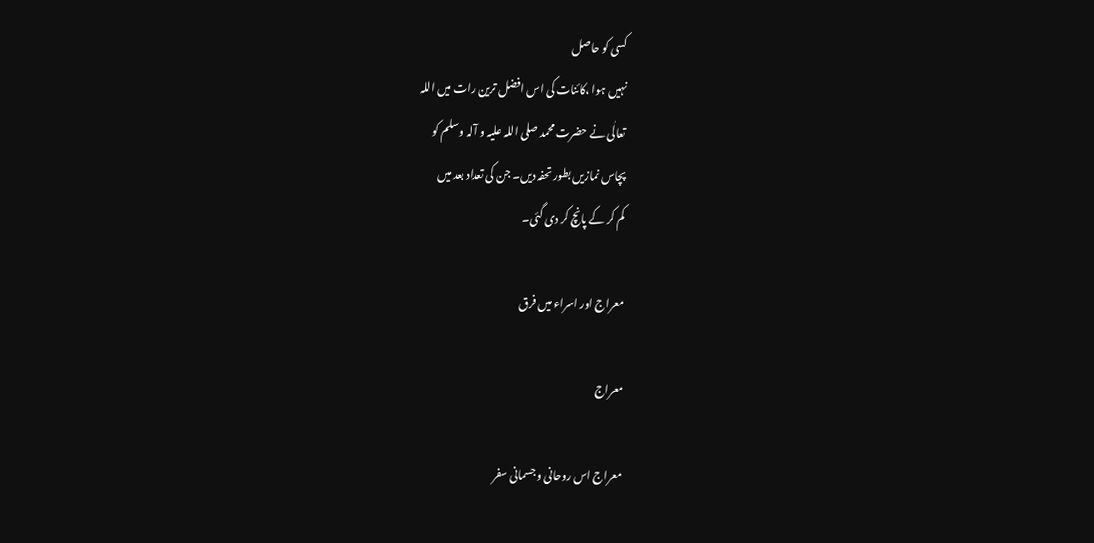کسی کو حاصل
نہیں ہوا ،کائنات کی اس افضل ترین رات میں اللہ
تعالٰی نے حضرت محمد صلی اللہ علیہ و آلہ وسلم کو
پچاس نمازیں بطور تحفہ دیں۔ جن کی تعداد بعد میں
کم کر کے پانچ کر دی گئی۔

معراج اور اسراء میں فرق

معراج

معراج اس روحانی و جسمانی سفر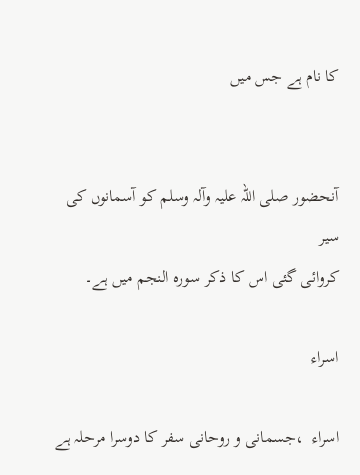کا نام ہے جس میں


آنحضور صلی اللہ علیہ وآلہ وسلم کو آسمانوں کی سیر
کروائی گئی اس کا ذکر سورہ النجم میں ہے۔

اسراء

اسراء  ،جسمانی و روحانی سفر کا دوسرا مرحلہ ہے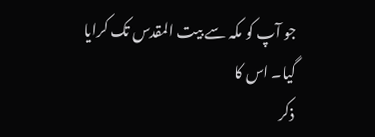جو آپ کو مکہ سے بیت المقدس تک کرایا گیا۔ اس کا
ذکر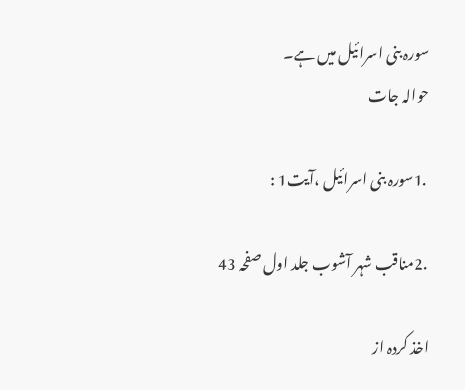سورہ بنی اسرائیل میں ہے۔
حوالہ جات

 .1سورہ بنی اسرائیل ،آیت1 :

 .2مناقب شہر آشوب جلد اول صفحہ 43

اخذ کردہ از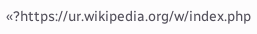«?https://ur.wikipedia.org/w/index.php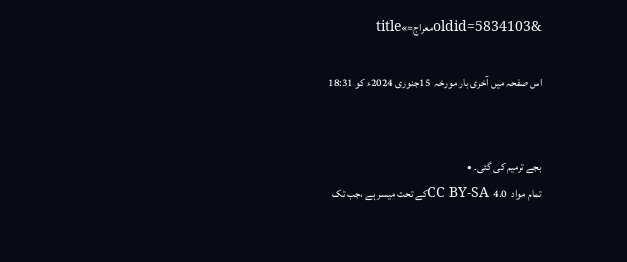&oldid=5834103معراج=»title

اس صفحہ میں آخری بار مورخہ  15جنوری 2024ء کو 18:31


بجے ترمیم کی گئی۔ •
تمام مواد  CC BY-SA 4.0کے تحت میسر ہے ،جب تک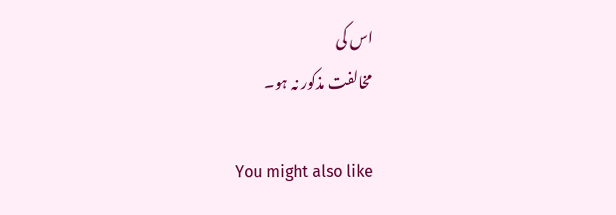اس کی
مخالفت مذکور نہ ہو۔

You might also like